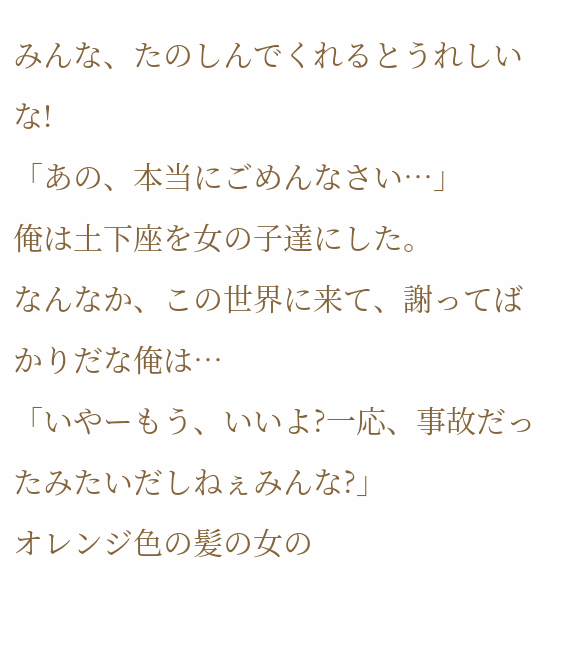みんな、たのしんでくれるとうれしいな!
「あの、本当にごめんなさい…」
俺は土下座を女の子達にした。
なんなか、この世界に来て、謝ってばかりだな俺は…
「いやーもう、いいよ?一応、事故だったみたいだしねぇみんな?」
オレンジ色の髪の女の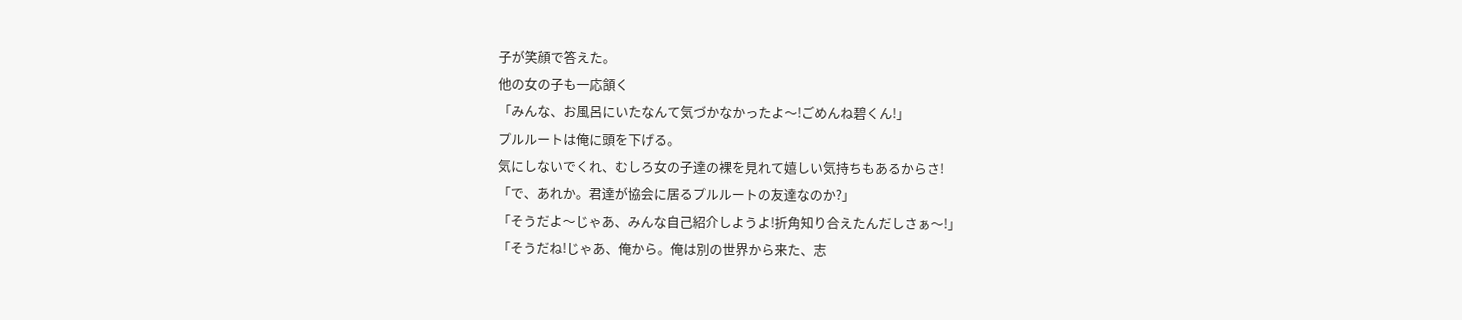子が笑顔で答えた。
他の女の子も一応頷く
「みんな、お風呂にいたなんて気づかなかったよ〜!ごめんね碧くん!」
プルルートは俺に頭を下げる。
気にしないでくれ、むしろ女の子達の裸を見れて嬉しい気持ちもあるからさ!
「で、あれか。君達が協会に居るプルルートの友達なのか?」
「そうだよ〜じゃあ、みんな自己紹介しようよ!折角知り合えたんだしさぁ〜!」
「そうだね!じゃあ、俺から。俺は別の世界から来た、志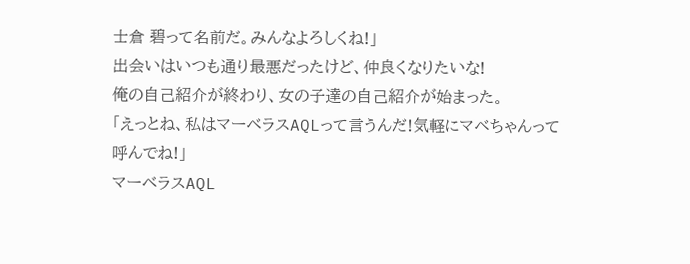士倉 碧って名前だ。みんなよろしくね!」
出会いはいつも通り最悪だったけど、仲良くなりたいな!
俺の自己紹介が終わり、女の子達の自己紹介が始まった。
「えっとね、私はマーベラスAQLって言うんだ!気軽にマベちゃんって呼んでね!」
マーベラスAQL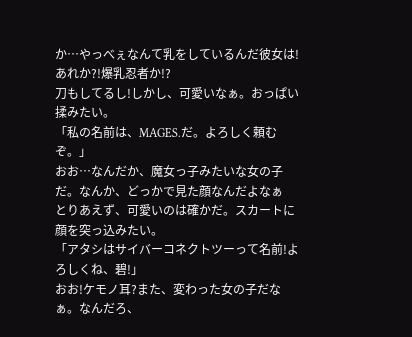か…やっべぇなんて乳をしているんだ彼女は!あれか?!爆乳忍者か!?
刀もしてるし!しかし、可愛いなぁ。おっぱい揉みたい。
「私の名前は、MAGES.だ。よろしく頼むぞ。」
おお…なんだか、魔女っ子みたいな女の子だ。なんか、どっかで見た顔なんだよなぁ
とりあえず、可愛いのは確かだ。スカートに顔を突っ込みたい。
「アタシはサイバーコネクトツーって名前!よろしくね、碧!」
おお!ケモノ耳?また、変わった女の子だなぁ。なんだろ、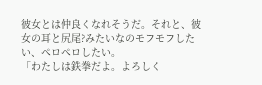彼女とは仲良くなれそうだ。それと、彼女の耳と尻尾?みたいなのモフモフしたい、ペロペロしたい。
「わたしは鉄拳だよ。よろしく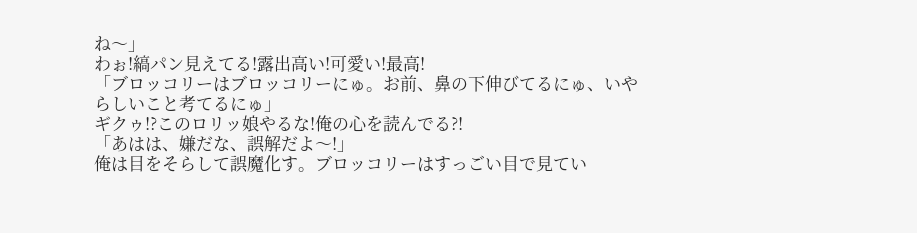ね〜」
わぉ!縞パン見えてる!露出高い!可愛い!最高!
「ブロッコリーはブロッコリーにゅ。お前、鼻の下伸びてるにゅ、いやらしいこと考てるにゅ」
ギクゥ!?このロリッ娘やるな!俺の心を読んでる?!
「あはは、嫌だな、誤解だよ〜!」
俺は目をそらして誤魔化す。ブロッコリーはすっごい目で見てい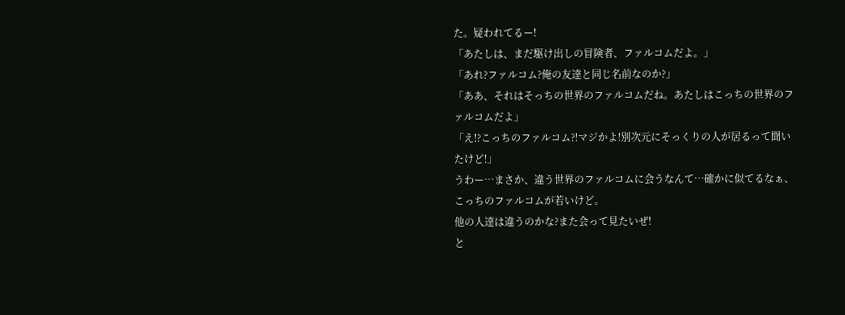た。疑われてるー!
「あたしは、まだ駆け出しの冒険者、ファルコムだよ。」
「あれ?ファルコム?俺の友達と同じ名前なのか?」
「ああ、それはそっちの世界のファルコムだね。あたしはこっちの世界のファルコムだよ」
「え!?こっちのファルコム?!マジかよ!別次元にそっくりの人が居るって聞いたけど!」
うわー…まさか、違う世界のファルコムに会うなんて…確かに似てるなぁ、こっちのファルコムが若いけど。
他の人達は違うのかな?また会って見たいぜ!
と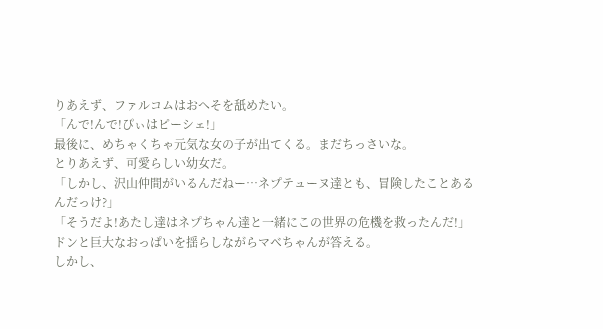りあえず、ファルコムはおへそを舐めたい。
「んで!んで!ぴぃはピーシェ!」
最後に、めちゃくちゃ元気な女の子が出てくる。まだちっさいな。
とりあえず、可愛らしい幼女だ。
「しかし、沢山仲間がいるんだねー…ネプテューヌ達とも、冒険したことあるんだっけ?」
「そうだよ!あたし達はネプちゃん達と一緒にこの世界の危機を救ったんだ!」
ドンと巨大なおっぱいを揺らしながらマベちゃんが答える。
しかし、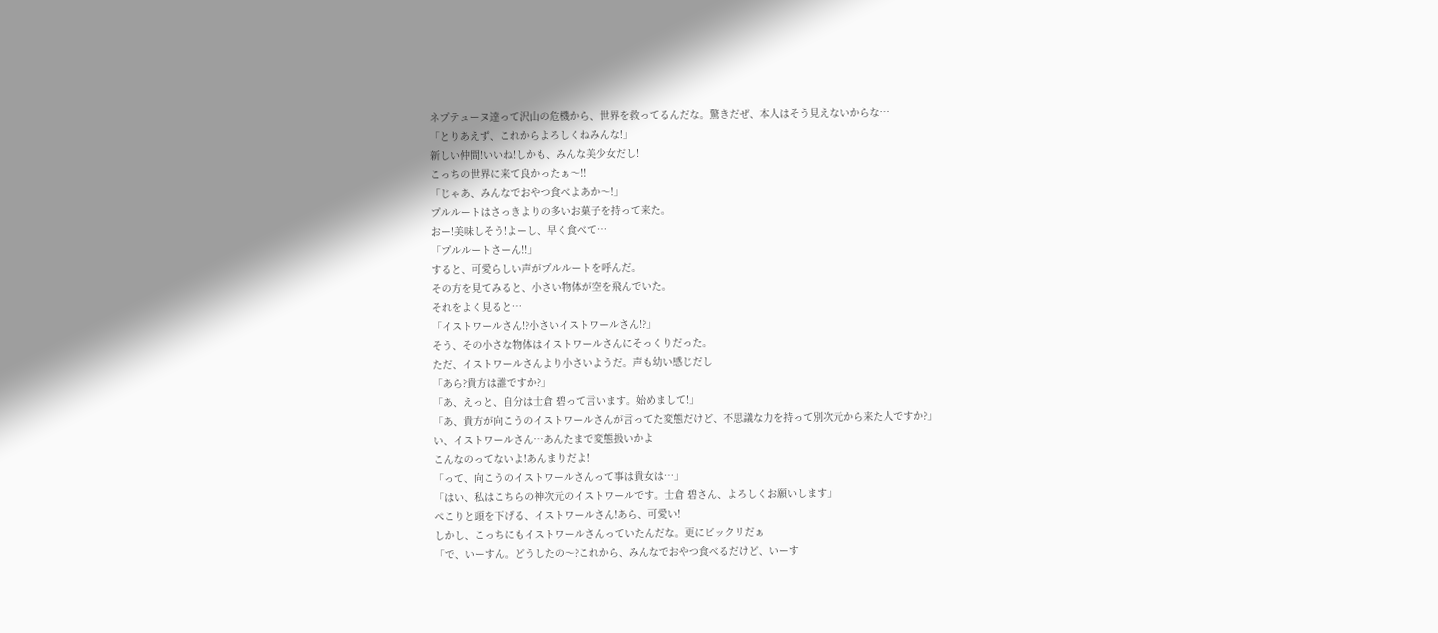ネプテューヌ達って沢山の危機から、世界を救ってるんだな。驚きだぜ、本人はそう見えないからな…
「とりあえず、これからよろしくねみんな!」
新しい仲間!いいね!しかも、みんな美少女だし!
こっちの世界に来て良かったぁ〜!!
「じゃあ、みんなでおやつ食べよあか〜!」
プルルートはさっきよりの多いお菓子を持って来た。
おー!美味しそう!よーし、早く食べて…
「プルルートさーん!!」
すると、可愛らしい声がプルルートを呼んだ。
その方を見てみると、小さい物体が空を飛んでいた。
それをよく見ると…
「イストワールさん!?小さいイストワールさん!?」
そう、その小さな物体はイストワールさんにそっくりだった。
ただ、イストワールさんより小さいようだ。声も幼い感じだし
「あら?貴方は誰ですか?」
「あ、えっと、自分は士倉 碧って言います。始めまして!」
「あ、貴方が向こうのイストワールさんが言ってた変態だけど、不思議な力を持って別次元から来た人ですか?」
い、イストワールさん…あんたまで変態扱いかよ
こんなのってないよ!あんまりだよ!
「って、向こうのイストワールさんって事は貴女は…」
「はい、私はこちらの神次元のイストワールです。士倉 碧さん、よろしくお願いします」
ぺこりと頭を下げる、イストワールさん!あら、可愛い!
しかし、こっちにもイストワールさんっていたんだな。更にビックリだぁ
「で、いーすん。どうしたの〜?これから、みんなでおやつ食べるだけど、いーす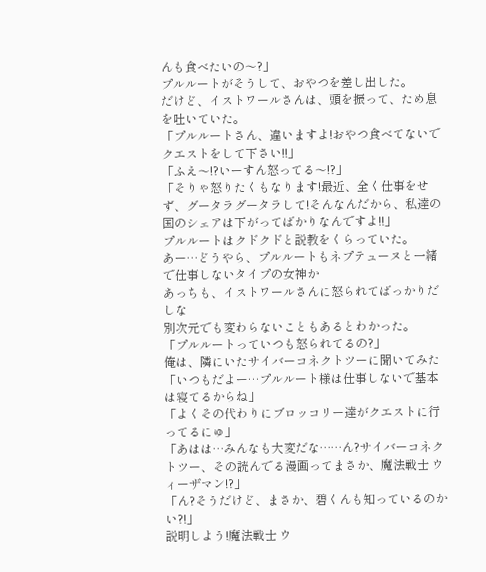んも食べたいの〜?」
プルルートがそうして、おやつを差し出した。
だけど、イストワールさんは、頭を振って、ため息を吐いていた。
「プルルートさん、違いますよ!おやつ食べてないでクエストをして下さい!!」
「ふえ〜!?いーすん怒ってる〜!?」
「そりゃ怒りたくもなります!最近、全く仕事をせず、グータラグータラして!そんなんだから、私達の国のシェアは下がってばかりなんですよ!!」
プルルートはクドクドと説教をくらっていた。
あー…どうやら、プルルートもネプテューヌと一緒で仕事しないタイプの女神か
あっちも、イストワールさんに怒られてばっかりだしな
別次元でも変わらないこともあるとわかった。
「プルルートっていつも怒られてるの?」
俺は、隣にいたサイバーコネクトツーに聞いてみた
「いつもだよー…プルルート様は仕事しないで基本は寝てるからね」
「よくその代わりにブロッコリー達がクエストに行ってるにゅ」
「あはは…みんなも大変だな……ん?サイバーコネクトツー、その読んでる漫画ってまさか、魔法戦士 ウィーザマン!?」
「ん?そうだけど、まさか、碧くんも知っているのかい?!」
説明しよう!魔法戦士 ウ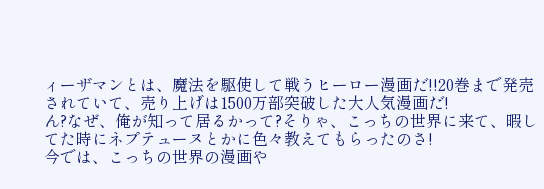ィーザマンとは、魔法を駆使して戦うヒーロー漫画だ!!20巻まで発売されていて、売り上げは1500万部突破した大人気漫画だ!
ん?なぜ、俺が知って居るかって?そりゃ、こっちの世界に来て、暇してた時にネプテューヌとかに色々教えてもらったのさ!
今では、こっちの世界の漫画や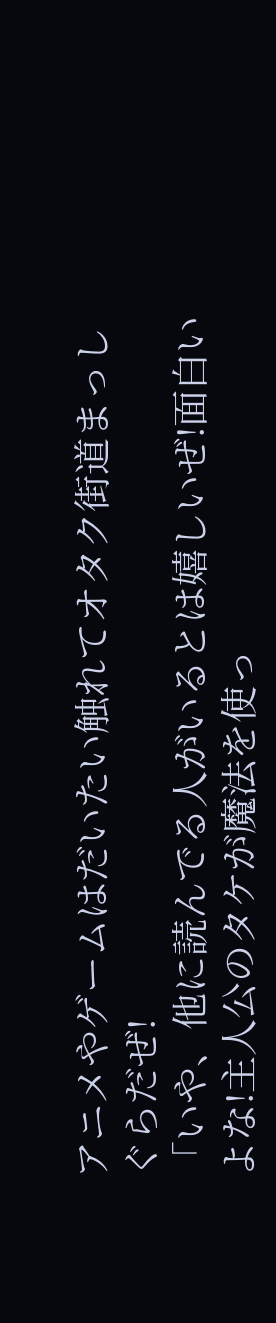アニメやゲームはだいたい触れてオタク街道まっしぐらだぜ!
「いや、他に読んでる人がいるとは嬉しいぜ!面白いよな!主人公のタケが魔法を使っ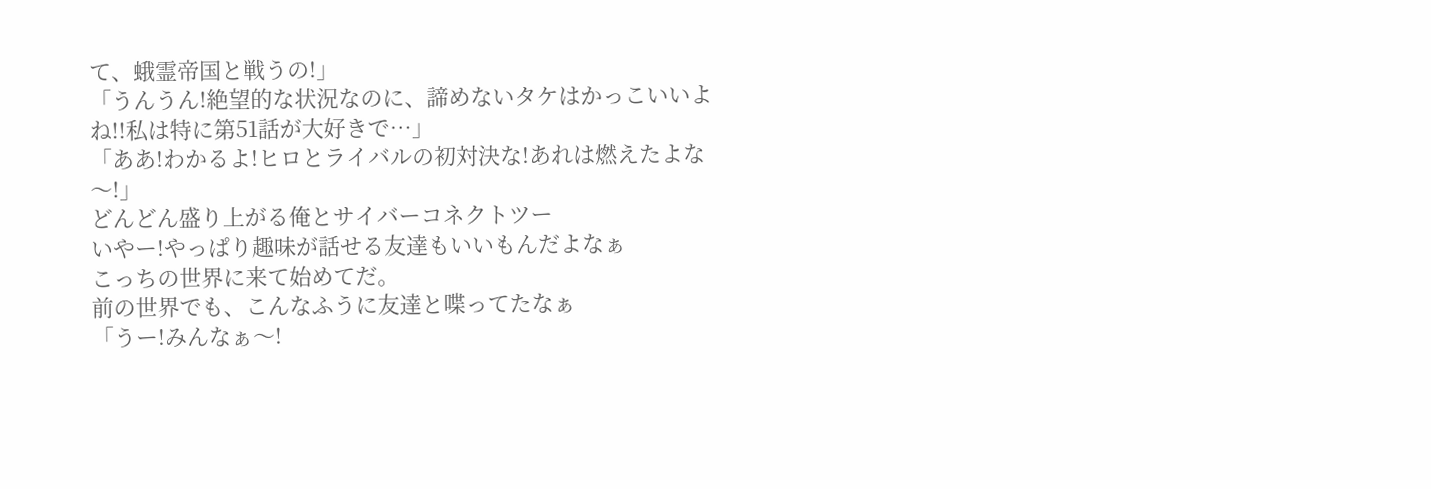て、蛾霊帝国と戦うの!」
「うんうん!絶望的な状況なのに、諦めないタケはかっこいいよね!!私は特に第51話が大好きで…」
「ああ!わかるよ!ヒロとライバルの初対決な!あれは燃えたよな〜!」
どんどん盛り上がる俺とサイバーコネクトツー
いやー!やっぱり趣味が話せる友達もいいもんだよなぁ
こっちの世界に来て始めてだ。
前の世界でも、こんなふうに友達と喋ってたなぁ
「うー!みんなぁ〜!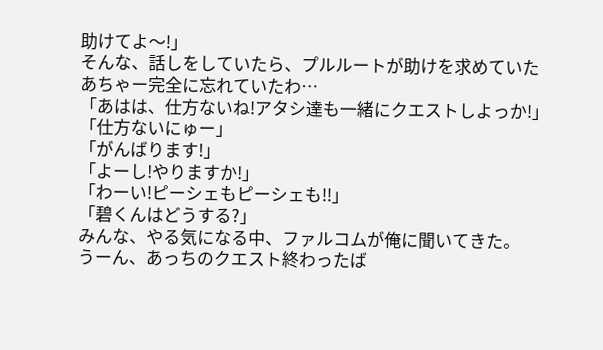助けてよ〜!」
そんな、話しをしていたら、プルルートが助けを求めていた
あちゃー完全に忘れていたわ…
「あはは、仕方ないね!アタシ達も一緒にクエストしよっか!」
「仕方ないにゅー」
「がんばります!」
「よーし!やりますか!」
「わーい!ピーシェもピーシェも!!」
「碧くんはどうする?」
みんな、やる気になる中、ファルコムが俺に聞いてきた。
うーん、あっちのクエスト終わったば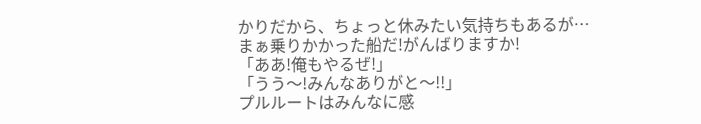かりだから、ちょっと休みたい気持ちもあるが…
まぁ乗りかかった船だ!がんばりますか!
「ああ!俺もやるぜ!」
「うう〜!みんなありがと〜!!」
プルルートはみんなに感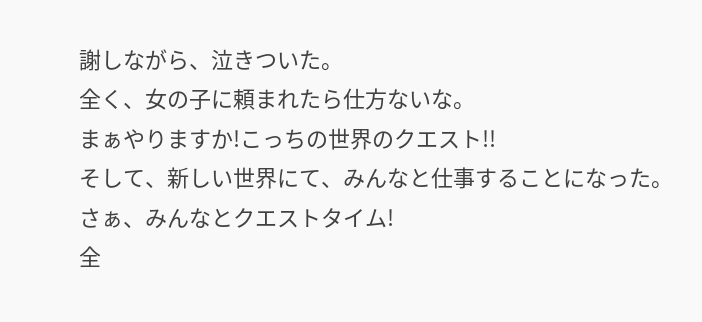謝しながら、泣きついた。
全く、女の子に頼まれたら仕方ないな。
まぁやりますか!こっちの世界のクエスト!!
そして、新しい世界にて、みんなと仕事することになった。
さぁ、みんなとクエストタイム!
全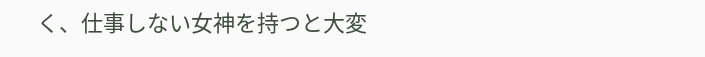く、仕事しない女神を持つと大変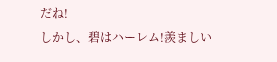だね!
しかし、碧はハーレム!羨ましい